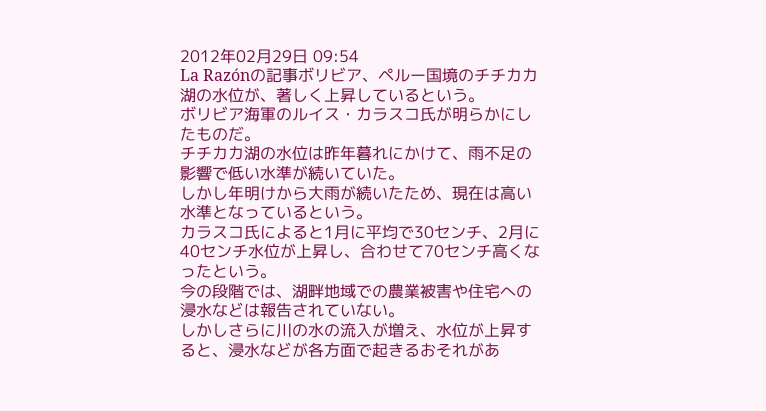2012年02月29日 09:54
La Razónの記事ボリビア、ペルー国境のチチカカ湖の水位が、著しく上昇しているという。
ボリビア海軍のルイス・カラスコ氏が明らかにしたものだ。
チチカカ湖の水位は昨年暮れにかけて、雨不足の影響で低い水準が続いていた。
しかし年明けから大雨が続いたため、現在は高い水準となっているという。
カラスコ氏によると1月に平均で30センチ、2月に40センチ水位が上昇し、合わせて70センチ高くなったという。
今の段階では、湖畔地域での農業被害や住宅への浸水などは報告されていない。
しかしさらに川の水の流入が増え、水位が上昇すると、浸水などが各方面で起きるおそれがあ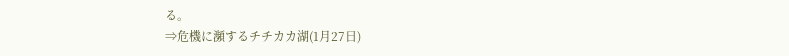る。
⇒危機に瀕するチチカカ湖(1月27日)